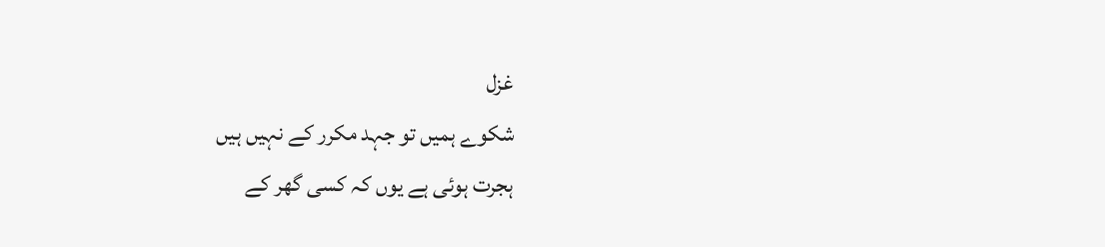غزل
شکوے ہمیں تو جہد مکرر کے نہیں ہیں
ہجرت ہوئی ہے یوں کہ کسی گھر کے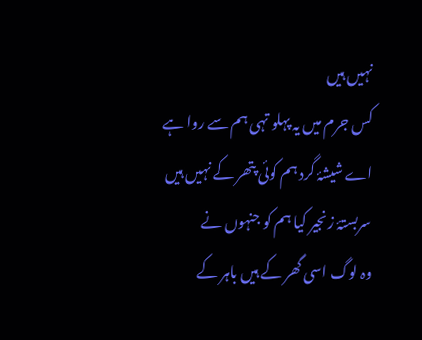نہیں ہیں
کس جرم میں یہ پہلو تہی ہم سے روا ہے
اے شیشۂ گرد ہم کوئی پتھر کے نہیں ہیں
سربستۂ زنجیر کیا ہم کو جنہوں نے
وہ لوگ اسی گھر کے ہیں باہر کے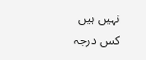نہیں ہیں
کس درجہ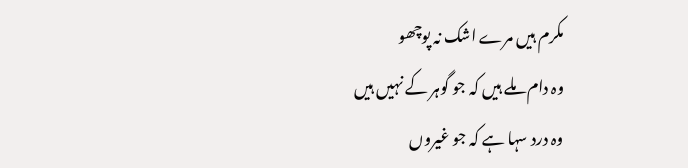مکرم ہیں مرے اشک نہ پوچھو
وہ دام ملے ہیں کہ جو گوہر کے نہیں ہیں
وہ درد سہا ہے کہ جو غیروں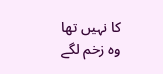کا نہیں تھا
وہ زخم لگے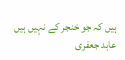ہیں کہ جو خنجر کے نہیں ہیں
عابد جعفری